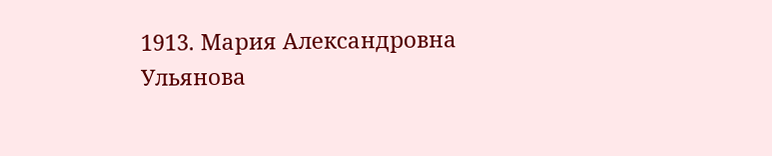1913. Мария Александровна Ульянова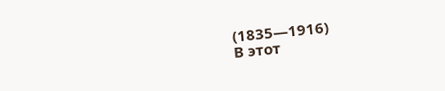(1835—1916)
В этот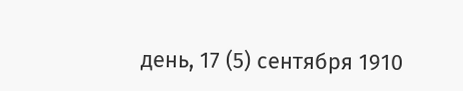день, 17 (5) сентября 1910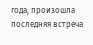года, произошла последняя встреча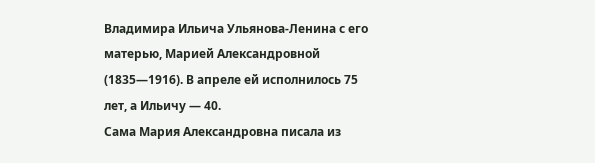Владимира Ильича Ульянова-Ленина с его матерью, Марией Александровной (1835—1916). В апреле ей исполнилось 75 лет, а Ильичу — 40.
Сама Мария Александровна писала из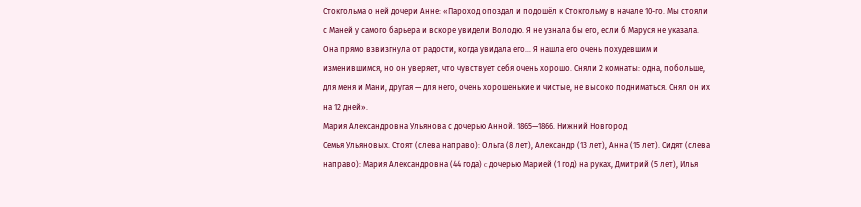Стокгольма о ней дочери Анне: «Пароход опоздал и подошёл к Стокгольму в начале 10-го. Мы стояли с Маней у самого барьера и вскоре увидели Володю. Я не узнала бы его, если б Маруся не указала. Она прямо взвизгнула от радости, когда увидала его… Я нашла его очень похудевшим и изменившимся, но он уверяет, что чувствует себя очень хорошо. Сняли 2 комнаты: одна, побольше, для меня и Мани, другая — для него, очень хорошенькие и чистые, не высоко подниматься. Снял он их на 12 дней».
Мария Александровна Ульянова с дочерью Анной. 1865—1866. Нижний Новгород
Семья Ульяновых. Стоят (слева направо): Ольга (8 лет), Александр (13 лет), Анна (15 лет). Сидят (слева направо): Мария Александровна (44 года) c дочерью Марией (1 год) на руках, Дмитрий (5 лет), Илья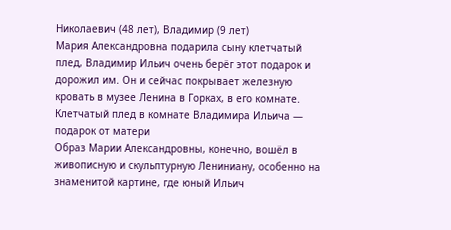Николаевич (48 лет), Владимир (9 лет)
Мария Александровна подарила сыну клетчатый плед, Владимир Ильич очень берёг этот подарок и дорожил им. Он и сейчас покрывает железную кровать в музее Ленина в Горках, в его комнате.
Клетчатый плед в комнате Владимира Ильича — подарок от матери
Образ Марии Александровны, конечно, вошёл в живописную и скульптурную Лениниану, особенно на знаменитой картине, где юный Ильич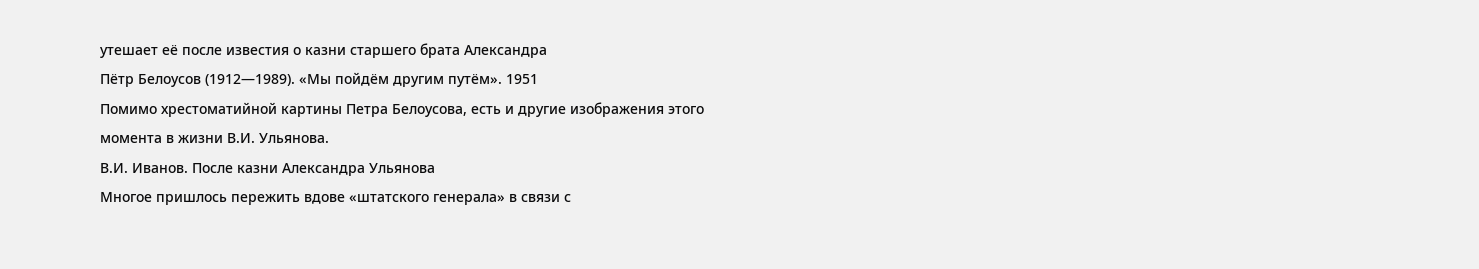утешает её после известия о казни старшего брата Александра
Пётр Белоусов (1912—1989). «Мы пойдём другим путём». 1951
Помимо хрестоматийной картины Петра Белоусова, есть и другие изображения этого момента в жизни В.И. Ульянова.
В.И. Иванов. После казни Александра Ульянова
Многое пришлось пережить вдове «штатского генерала» в связи с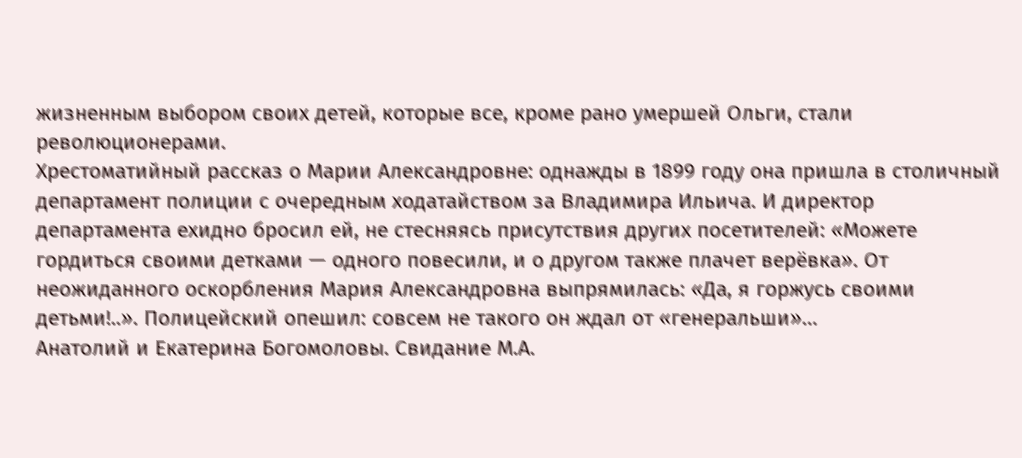жизненным выбором своих детей, которые все, кроме рано умершей Ольги, стали революционерами.
Хрестоматийный рассказ о Марии Александровне: однажды в 1899 году она пришла в столичный департамент полиции с очередным ходатайством за Владимира Ильича. И директор департамента ехидно бросил ей, не стесняясь присутствия других посетителей: «Можете гордиться своими детками — одного повесили, и о другом также плачет верёвка». От неожиданного оскорбления Мария Александровна выпрямилась: «Да, я горжусь своими детьми!..». Полицейский опешил: совсем не такого он ждал от «генеральши»…
Анатолий и Екатерина Богомоловы. Свидание М.А.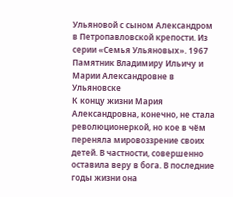Ульяновой с сыном Александром в Петропавловской крепости. Из серии «Семья Ульяновых». 1967
Памятник Владимиру Ильичу и Марии Александровне в Ульяновске
К концу жизни Мария Александровна, конечно, не стала революционеркой, но кое в чём переняла мировоззрение своих детей. В частности, совершенно оставила веру в бога. В последние годы жизни она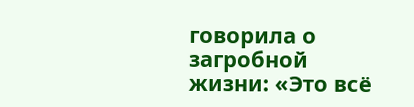говорила о загробной жизни: «Это всё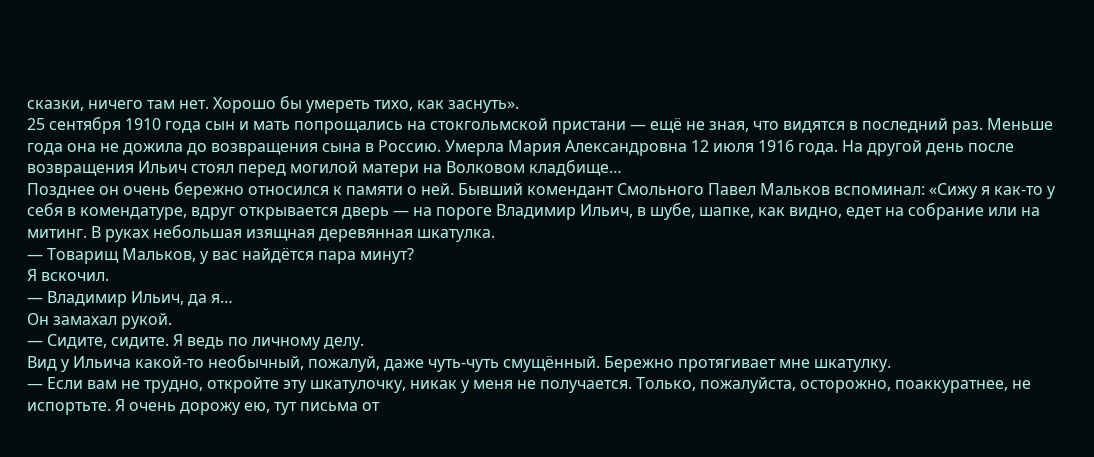сказки, ничего там нет. Хорошо бы умереть тихо, как заснуть».
25 сентября 1910 года сын и мать попрощались на стокгольмской пристани — ещё не зная, что видятся в последний раз. Меньше года она не дожила до возвращения сына в Россию. Умерла Мария Александровна 12 июля 1916 года. На другой день после возвращения Ильич стоял перед могилой матери на Волковом кладбище…
Позднее он очень бережно относился к памяти о ней. Бывший комендант Смольного Павел Мальков вспоминал: «Сижу я как-то у себя в комендатуре, вдруг открывается дверь — на пороге Владимир Ильич, в шубе, шапке, как видно, едет на собрание или на митинг. В руках небольшая изящная деревянная шкатулка.
— Товарищ Мальков, у вас найдётся пара минут?
Я вскочил.
— Владимир Ильич, да я…
Он замахал рукой.
— Сидите, сидите. Я ведь по личному делу.
Вид у Ильича какой-то необычный, пожалуй, даже чуть-чуть смущённый. Бережно протягивает мне шкатулку.
— Если вам не трудно, откройте эту шкатулочку, никак у меня не получается. Только, пожалуйста, осторожно, поаккуратнее, не испортьте. Я очень дорожу ею, тут письма от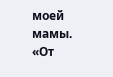моей мамы.
«От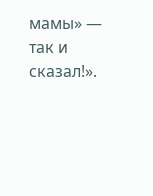мамы» — так и сказал!».